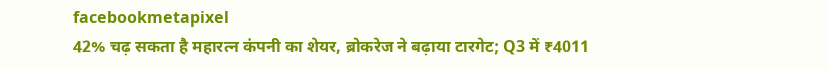facebookmetapixel
42% चढ़ सकता है महारत्न कंपनी का शेयर, ब्रोकरेज ने बढ़ाया टारगेट; Q3 में ₹4011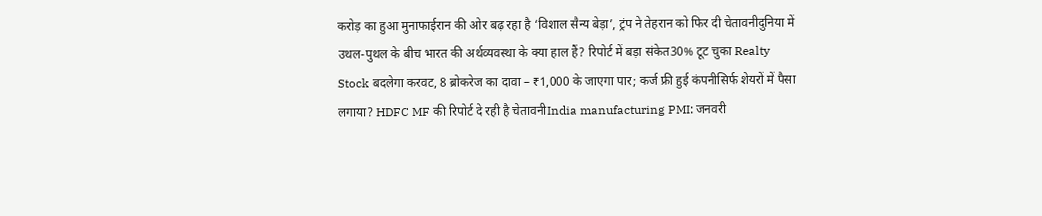करोड़ का हुआ मुनाफाईरान की ओर बढ़ रहा है ‘विशाल सैन्य बेड़ा’, ट्रंप ने तेहरान को फिर दी चेतावनीदुनिया में उथल-पुथल के बीच भारत की अर्थव्यवस्था के क्या हाल हैं? रिपोर्ट में बड़ा संकेत30% टूट चुका Realty Stock बदलेगा करवट, 8 ब्रोकरेज का दावा – ₹1,000 के जाएगा पार; कर्ज फ्री हुई कंपनीसिर्फ शेयरों में पैसा लगाया? HDFC MF की रिपोर्ट दे रही है चेतावनीIndia manufacturing PMI: जनवरी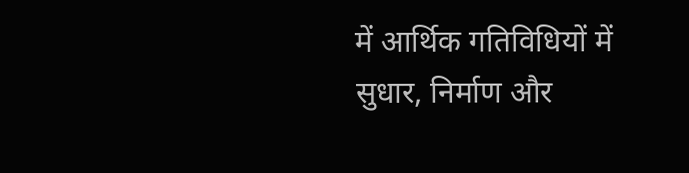में आर्थिक गतिविधियों में सुधार, निर्माण और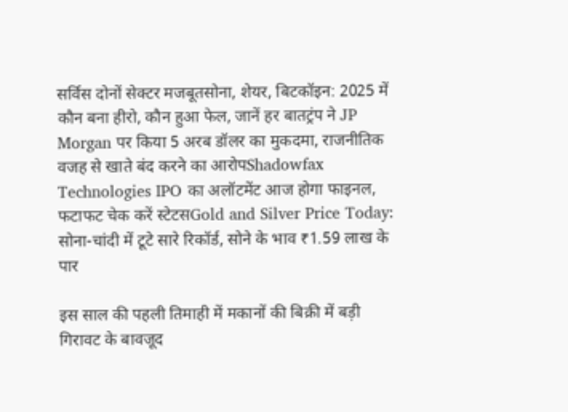सर्विस दोनों सेक्टर मजबूतसोना, शेयर, बिटकॉइन: 2025 में कौन बना हीरो, कौन हुआ फेल, जानें हर बातट्रंप ने JP Morgan पर किया 5 अरब डॉलर का मुकदमा, राजनीतिक वजह से खाते बंद करने का आरोपShadowfax Technologies IPO का अलॉटमेंट आज होगा फाइनल, फटाफट चेक करें स्टेटसGold and Silver Price Today: सोना-चांदी में टूटे सारे रिकॉर्ड, सोने के भाव ₹1.59 लाख के पार

इस साल की पहली तिमाही में मकानों की बिक्री में बड़ी गिरावट के बावजूद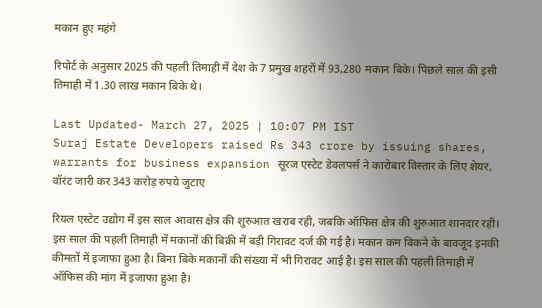मकान हुए महंगे

रिपोर्ट के अनुसार 2025 की पहली तिमाही में देश के 7 प्रमुख शहरों में 93,280 मकान बिके। पिछले साल की इसी तिमाही में 1.30 लाख मकान बिके थे।

Last Updated- March 27, 2025 | 10:07 PM IST
Suraj Estate Developers raised Rs 343 crore by issuing shares, warrants for business expansion सूरज एस्टेट डेवलपर्स ने कारोबार विस्तार के लिए शेयर, वॉरंट जारी कर 343 करोड़ रुपये जुटाए

रियल एस्टेट उद्योग में इस साल आवास क्षेत्र की शुरुआत खराब रही, जबकि ऑफिस क्षेत्र की शुरुआत शानदार रही। इस साल की पहली तिमाही में मकानों की बिक्री में बड़ी गिरावट दर्ज की गई है। मकान कम बिकने के बावजूद इनकी कीमतों में इजाफा हुआ है। बिना बिके मकानों की संख्या में भी गिरावट आई है। इस साल की पहली तिमाही में ऑफिस की मांग में इजाफा हुआ है।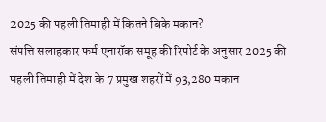2025 की पहली तिमाही में कितने बिके मकान?
संपत्ति सलाहकार फर्म एनारॉक समूह की रिपोर्ट के अनुसार 2025 की पहली तिमाही में देश के 7 प्रमुख शहरों में 93,280 मकान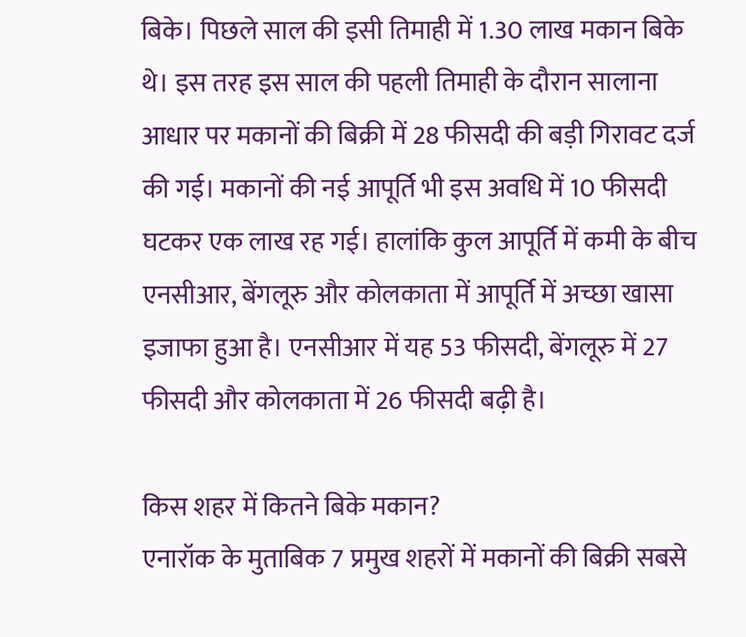बिके। पिछले साल की इसी तिमाही में 1.30 लाख मकान बिके थे। इस तरह इस साल की पहली तिमाही के दौरान सालाना आधार पर मकानों की बिक्री में 28 फीसदी की बड़ी गिरावट दर्ज की गई। मकानों की नई आपूर्ति भी इस अवधि में 10 फीसदी घटकर एक लाख रह गई। हालांकि कुल आपूर्ति में कमी के बीच एनसीआर, बेंगलूरु और कोलकाता में आपूर्ति में अच्छा खासा इजाफा हुआ है। एनसीआर में यह 53 फीसदी, बेंगलूरु में 27 फीसदी और कोलकाता में 26 फीसदी बढ़ी है।

किस शहर में कितने बिके मकान?
एनारॉक के मुताबिक 7 प्रमुख शहरों में मकानों की बिक्री सबसे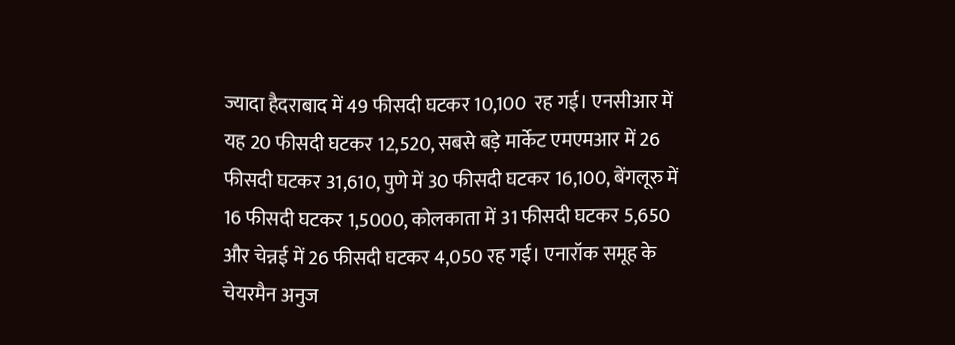ज्यादा हैदराबाद में 49 फीसदी घटकर 10,100  रह गई। एनसीआर में यह 20 फीसदी घटकर 12,520, सबसे बड़े मार्केट एमएमआर में 26 फीसदी घटकर 31,610, पुणे में 30 फीसदी घटकर 16,100, बेंगलूरु में 16 फीसदी घटकर 1,5000, कोलकाता में 31 फीसदी घटकर 5,650 और चेन्नई में 26 फीसदी घटकर 4,050 रह गई। एनारॉक समूह के चेयरमैन अनुज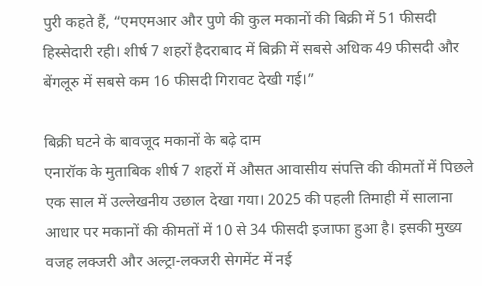पुरी कहते हैं, “एमएमआर और पुणे की कुल मकानों की बिक्री में 51 फीसदी हिस्सेदारी रही। शीर्ष 7 शहरों हैदराबाद में बिक्री में सबसे अधिक 49 फीसदी और बेंगलूरु में सबसे कम 16 फीसदी गिरावट देखी गई।”

बिक्री घटने के बावजूद मकानों के बढ़े दाम
एनारॉक के मुताबिक शीर्ष 7 शहरों में औसत आवासीय संपत्ति की कीमतों में पिछले एक साल में उल्लेखनीय उछाल देखा गया। 2025 की पहली तिमाही में सालाना आधार पर मकानों की कीमतों में 10 से 34 फीसदी इजाफा हुआ है। इसकी मुख्य वजह लक्जरी और अल्ट्रा-लक्जरी सेगमेंट में नई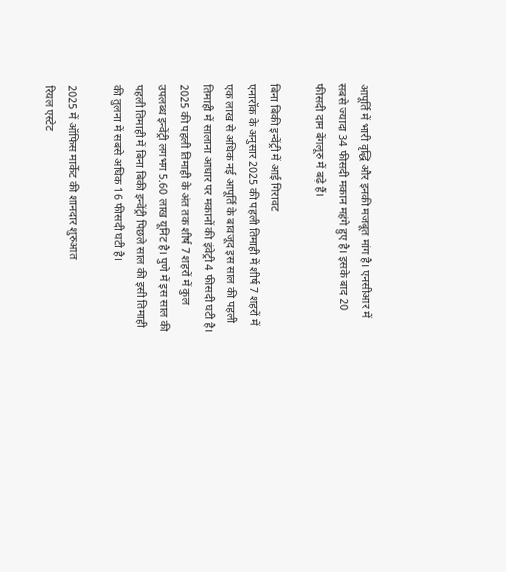आपूर्ति में भारी वृद्धि और इनकी मजबूत मांग है। एनसीआर में सबसे ज्यादा 34 फीसदी मकान महंगे हुए है। इसके बाद 20 फीसदी दाम बेंगलूरु में बढ़े हैं।

बिना बिकी इन्वेंट्री में आई गिरावट
एनारॉक के अनुसार 2025 की पहली तिमाही में शीर्ष 7 शहरों में एक लाख से अधिक नई आपूर्ति के बावजूद इस साल की पहली तिमाही में सालाना आधार पर मकानों की इंवेट्री 4 फीसदी घटी है। 2025 की पहली तिमाही के अंत तक शीर्ष 7 शहरों में कुल उपलब्ध इन्वेंट्री लगभग 5.60 लाख यूनिट है। पुणे में इस साल की पहली तिमाही में बिना बिकी इन्वेंट्री पिछले साल की इसी तिमाही की तुलना में सबसे अधिक 16 फीसदी घटी है।

2025 में ऑफिस मार्केट की शानदार शुरुआत
रियल एस्टेट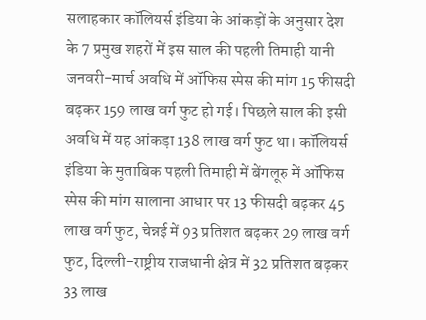सलाहकार कॉलियर्स इंडिया के आंकड़ों के अनुसार देश के 7 प्रमुख शहरों में इस साल की पहली तिमाही यानी जनवरी-मार्च अवधि में ऑफिस स्पेस की मांग 15 फीसदी बढ़कर 159 लाख वर्ग फुट हो गई। पिछले साल की इसी अवधि में यह आंकड़ा 138 लाख वर्ग फुट था। कॉलियर्स इंडिया के मुताबिक पहली तिमाही में बेंगलूरु में ऑफिस स्पेस की मांग सालाना आधार पर 13 फीसदी बढ़कर 45 लाख वर्ग फुट, चेन्नई में 93 प्रतिशत बढ़कर 29 लाख वर्ग फुट, दिल्ली-राष्ट्रीय राजधानी क्षेत्र में 32 प्रतिशत बढ़कर 33 लाख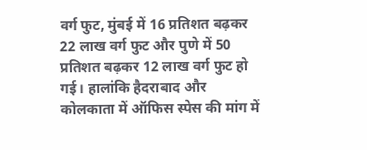वर्ग फुट, मुंबई में 16 प्रतिशत बढ़कर 22 लाख वर्ग फुट और पुणे में 50 प्रतिशत बढ़कर 12 लाख वर्ग फुट हो गई। हालांकि हैदराबाद और कोलकाता में ऑफिस स्पेस की मांग में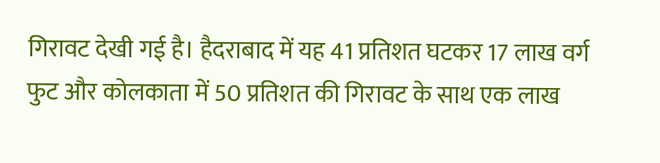गिरावट देखी गई है। हैदराबाद में यह 41 प्रतिशत घटकर 17 लाख वर्ग फुट और कोलकाता में 50 प्रतिशत की गिरावट के साथ एक लाख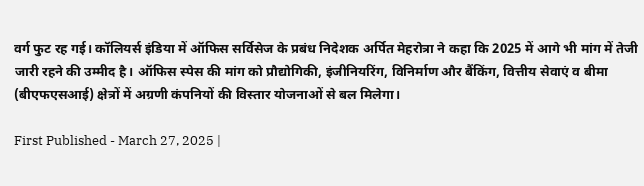वर्ग फुट रह गई। कॉलियर्स इंडिया में ऑफिस सर्विसेज के प्रबंध निदेशक अर्पित मेहरोत्रा ने कहा कि 2025 में आगे भी मांग में तेजी जारी रहने की उम्मीद है। ऑफिस स्पेस की मांग को प्रौद्योगिकी, इंजीनियरिंग, विनिर्माण और बैंकिंग, वित्तीय सेवाएं व बीमा (बीएफएसआई) क्षेत्रों में अग्रणी कंपनियों की विस्तार योजनाओं से बल मिलेगा।

First Published - March 27, 2025 |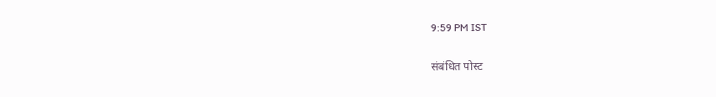9:59 PM IST

संबंधित पोस्ट